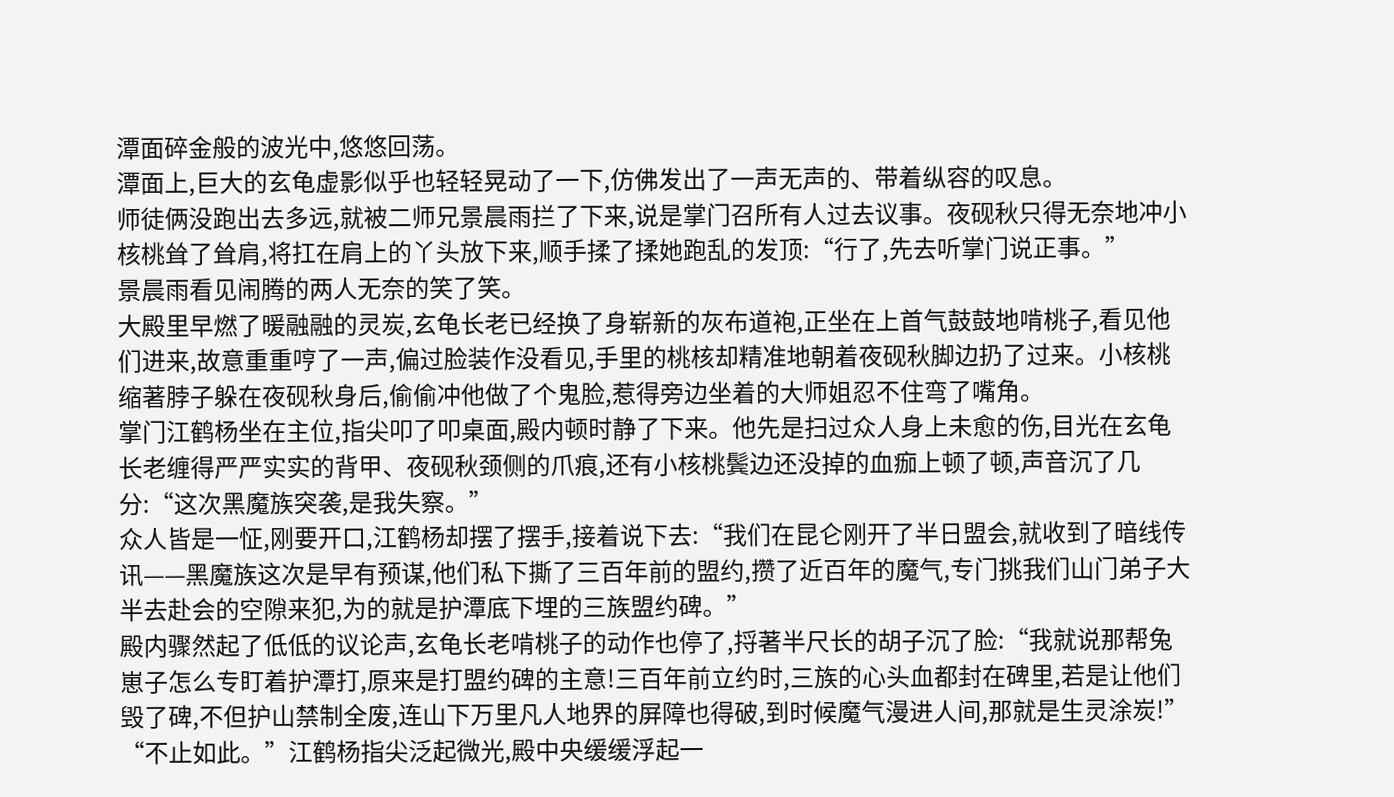潭面碎金般的波光中,悠悠回荡。
潭面上,巨大的玄龟虚影似乎也轻轻晃动了一下,仿佛发出了一声无声的、带着纵容的叹息。
师徒俩没跑出去多远,就被二师兄景晨雨拦了下来,说是掌门召所有人过去议事。夜砚秋只得无奈地冲小核桃耸了耸肩,将扛在肩上的丫头放下来,顺手揉了揉她跑乱的发顶:“行了,先去听掌门说正事。”
景晨雨看见闹腾的两人无奈的笑了笑。
大殿里早燃了暖融融的灵炭,玄龟长老已经换了身崭新的灰布道袍,正坐在上首气鼓鼓地啃桃子,看见他们进来,故意重重哼了一声,偏过脸装作没看见,手里的桃核却精准地朝着夜砚秋脚边扔了过来。小核桃缩著脖子躲在夜砚秋身后,偷偷冲他做了个鬼脸,惹得旁边坐着的大师姐忍不住弯了嘴角。
掌门江鹤杨坐在主位,指尖叩了叩桌面,殿内顿时静了下来。他先是扫过众人身上未愈的伤,目光在玄龟长老缠得严严实实的背甲、夜砚秋颈侧的爪痕,还有小核桃鬓边还没掉的血痂上顿了顿,声音沉了几分:“这次黑魔族突袭,是我失察。”
众人皆是一怔,刚要开口,江鹤杨却摆了摆手,接着说下去:“我们在昆仑刚开了半日盟会,就收到了暗线传讯——黑魔族这次是早有预谋,他们私下撕了三百年前的盟约,攒了近百年的魔气,专门挑我们山门弟子大半去赴会的空隙来犯,为的就是护潭底下埋的三族盟约碑。”
殿内骤然起了低低的议论声,玄龟长老啃桃子的动作也停了,捋著半尺长的胡子沉了脸:“我就说那帮兔崽子怎么专盯着护潭打,原来是打盟约碑的主意!三百年前立约时,三族的心头血都封在碑里,若是让他们毁了碑,不但护山禁制全废,连山下万里凡人地界的屏障也得破,到时候魔气漫进人间,那就是生灵涂炭!”
“不止如此。”江鹤杨指尖泛起微光,殿中央缓缓浮起一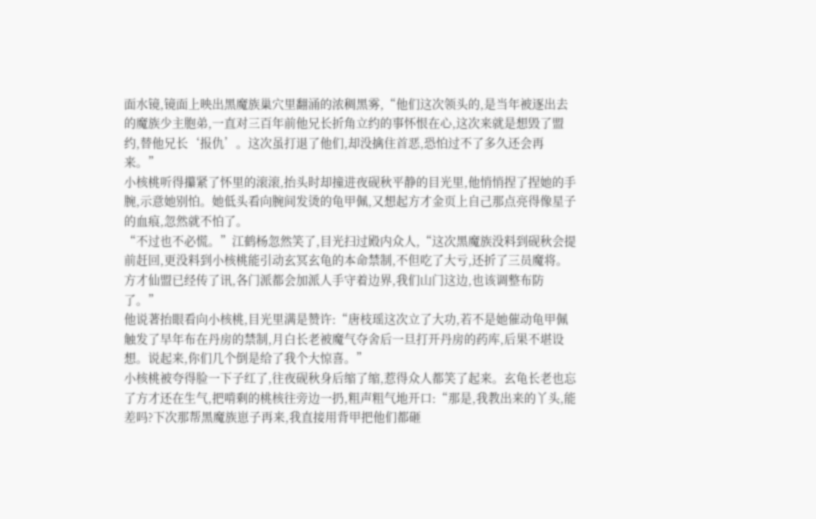面水镜,镜面上映出黑魔族巢穴里翻涌的浓稠黑雾,“他们这次领头的,是当年被逐出去的魔族少主胞弟,一直对三百年前他兄长折角立约的事怀恨在心,这次来就是想毁了盟约,替他兄长‘报仇’。这次虽打退了他们,却没擒住首恶,恐怕过不了多久还会再来。”
小核桃听得攥紧了怀里的滚滚,抬头时却撞进夜砚秋平静的目光里,他悄悄捏了捏她的手腕,示意她别怕。她低头看向腕间发烫的龟甲佩,又想起方才金页上自己那点亮得像星子的血痕,忽然就不怕了。
“不过也不必慌。”江鹤杨忽然笑了,目光扫过殿内众人,“这次黑魔族没料到砚秋会提前赶回,更没料到小核桃能引动玄冥玄龟的本命禁制,不但吃了大亏,还折了三员魔将。方才仙盟已经传了讯,各门派都会加派人手守着边界,我们山门这边,也该调整布防了。”
他说著抬眼看向小核桃,目光里满是赞许:“唐枝瑶这次立了大功,若不是她催动龟甲佩触发了早年布在丹房的禁制,月白长老被魔气夺舍后一旦打开丹房的药库,后果不堪设想。说起来,你们几个倒是给了我个大惊喜。”
小核桃被夸得脸一下子红了,往夜砚秋身后缩了缩,惹得众人都笑了起来。玄龟长老也忘了方才还在生气,把啃剩的桃核往旁边一扔,粗声粗气地开口:“那是,我教出来的丫头,能差吗?下次那帮黑魔族崽子再来,我直接用背甲把他们都砸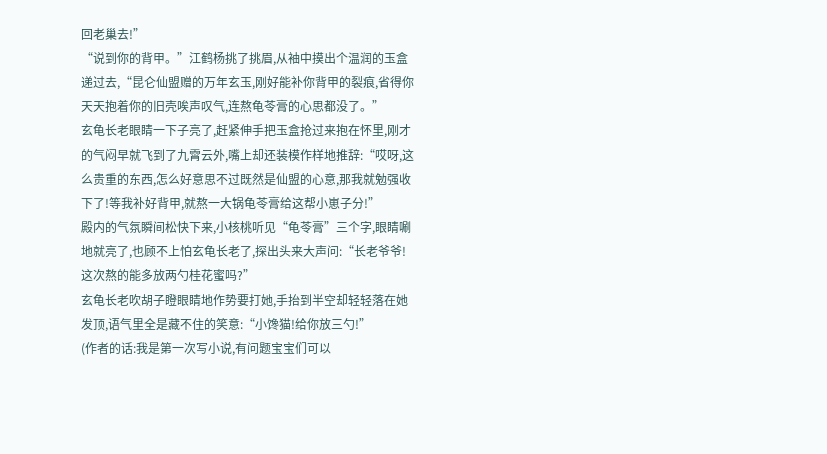回老巢去!”
“说到你的背甲。”江鹤杨挑了挑眉,从袖中摸出个温润的玉盒递过去,“昆仑仙盟赠的万年玄玉,刚好能补你背甲的裂痕,省得你天天抱着你的旧壳唉声叹气,连熬龟苓膏的心思都没了。”
玄龟长老眼睛一下子亮了,赶紧伸手把玉盒抢过来抱在怀里,刚才的气闷早就飞到了九霄云外,嘴上却还装模作样地推辞:“哎呀,这么贵重的东西,怎么好意思不过既然是仙盟的心意,那我就勉强收下了!等我补好背甲,就熬一大锅龟苓膏给这帮小崽子分!”
殿内的气氛瞬间松快下来,小核桃听见“龟苓膏”三个字,眼睛唰地就亮了,也顾不上怕玄龟长老了,探出头来大声问:“长老爷爷!这次熬的能多放两勺桂花蜜吗?”
玄龟长老吹胡子瞪眼睛地作势要打她,手抬到半空却轻轻落在她发顶,语气里全是藏不住的笑意:“小馋猫!给你放三勺!”
(作者的话:我是第一次写小说,有问题宝宝们可以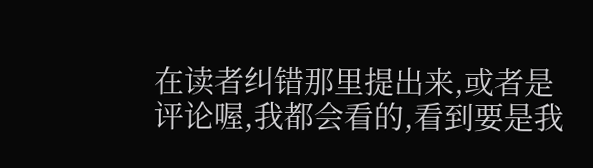在读者纠错那里提出来,或者是评论喔,我都会看的,看到要是我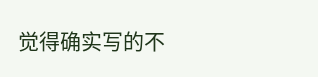觉得确实写的不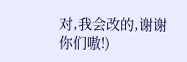对,我会改的,谢谢你们嗷!)